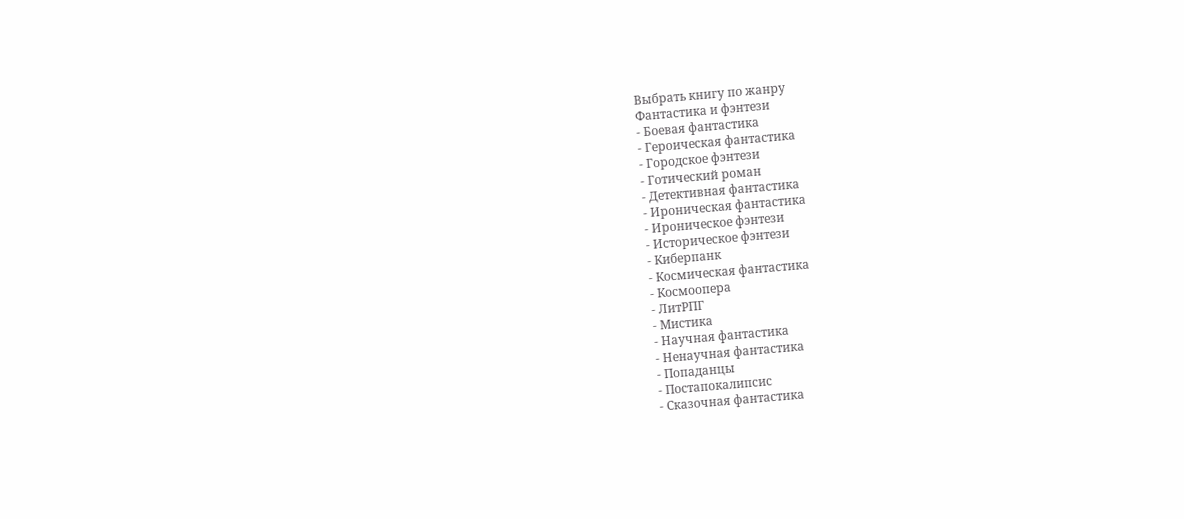Выбрать книгу по жанру
Фантастика и фэнтези
- Боевая фантастика
- Героическая фантастика
- Городское фэнтези
- Готический роман
- Детективная фантастика
- Ироническая фантастика
- Ироническое фэнтези
- Историческое фэнтези
- Киберпанк
- Космическая фантастика
- Космоопера
- ЛитРПГ
- Мистика
- Научная фантастика
- Ненаучная фантастика
- Попаданцы
- Постапокалипсис
- Сказочная фантастика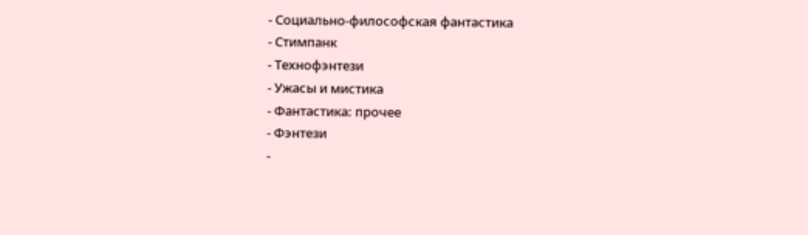- Социально-философская фантастика
- Стимпанк
- Технофэнтези
- Ужасы и мистика
- Фантастика: прочее
- Фэнтези
-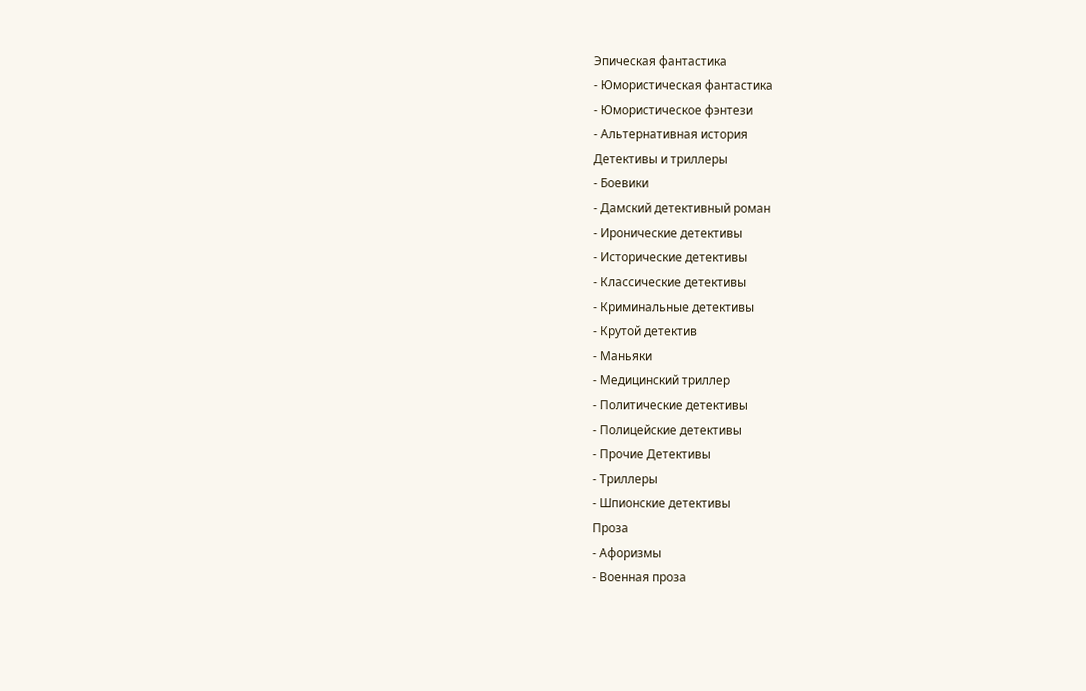Эпическая фантастика
- Юмористическая фантастика
- Юмористическое фэнтези
- Альтернативная история
Детективы и триллеры
- Боевики
- Дамский детективный роман
- Иронические детективы
- Исторические детективы
- Классические детективы
- Криминальные детективы
- Крутой детектив
- Маньяки
- Медицинский триллер
- Политические детективы
- Полицейские детективы
- Прочие Детективы
- Триллеры
- Шпионские детективы
Проза
- Афоризмы
- Военная проза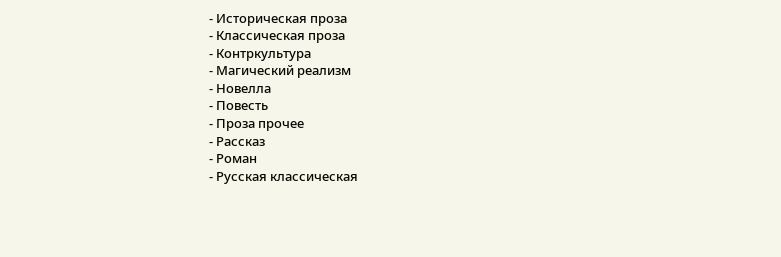- Историческая проза
- Классическая проза
- Контркультура
- Магический реализм
- Новелла
- Повесть
- Проза прочее
- Рассказ
- Роман
- Русская классическая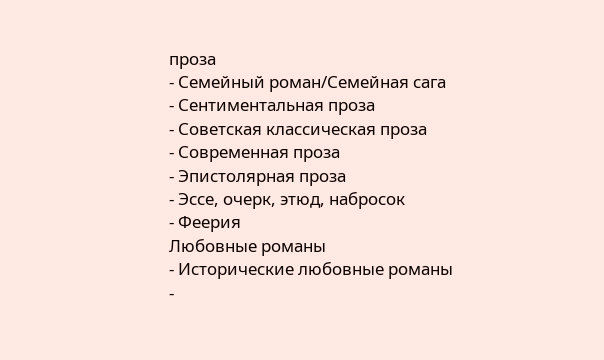проза
- Семейный роман/Семейная сага
- Сентиментальная проза
- Советская классическая проза
- Современная проза
- Эпистолярная проза
- Эссе, очерк, этюд, набросок
- Феерия
Любовные романы
- Исторические любовные романы
-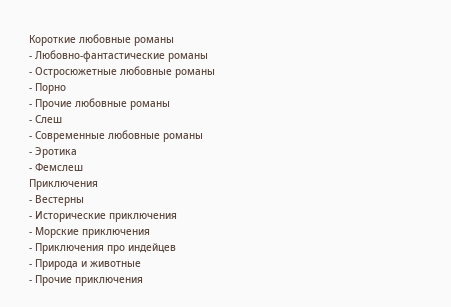Короткие любовные романы
- Любовно-фантастические романы
- Остросюжетные любовные романы
- Порно
- Прочие любовные романы
- Слеш
- Современные любовные романы
- Эротика
- Фемслеш
Приключения
- Вестерны
- Исторические приключения
- Морские приключения
- Приключения про индейцев
- Природа и животные
- Прочие приключения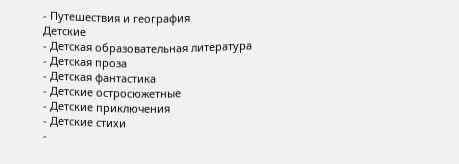- Путешествия и география
Детские
- Детская образовательная литература
- Детская проза
- Детская фантастика
- Детские остросюжетные
- Детские приключения
- Детские стихи
-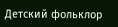Детский фольклор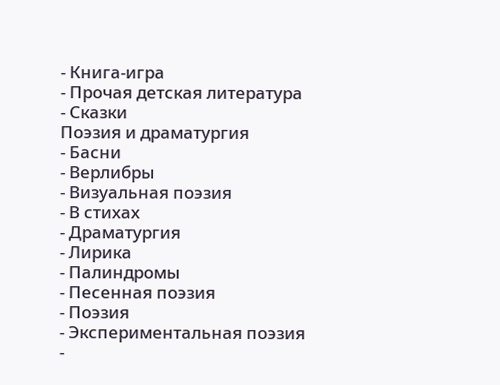- Книга-игра
- Прочая детская литература
- Сказки
Поэзия и драматургия
- Басни
- Верлибры
- Визуальная поэзия
- В стихах
- Драматургия
- Лирика
- Палиндромы
- Песенная поэзия
- Поэзия
- Экспериментальная поэзия
-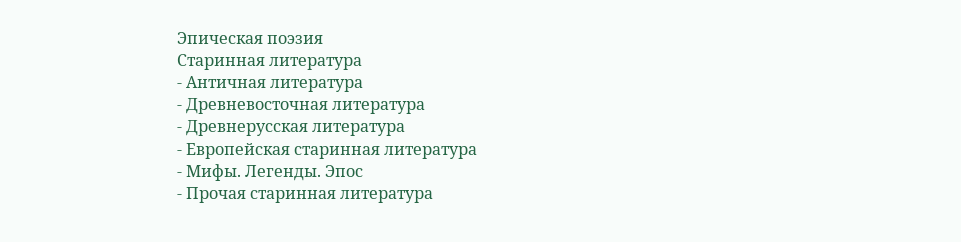Эпическая поэзия
Старинная литература
- Античная литература
- Древневосточная литература
- Древнерусская литература
- Европейская старинная литература
- Мифы. Легенды. Эпос
- Прочая старинная литература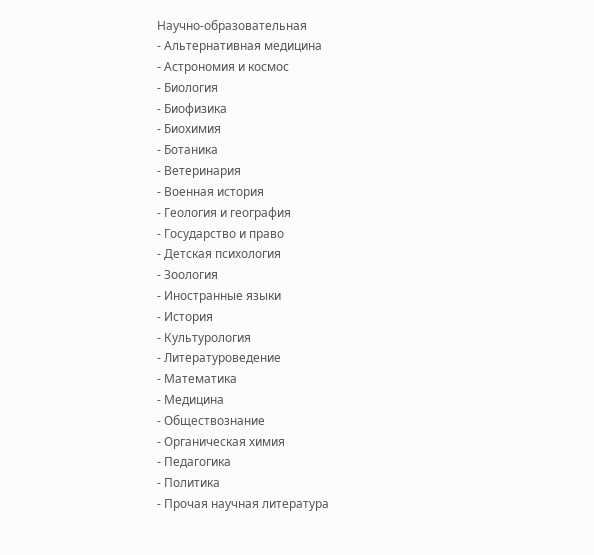Научно-образовательная
- Альтернативная медицина
- Астрономия и космос
- Биология
- Биофизика
- Биохимия
- Ботаника
- Ветеринария
- Военная история
- Геология и география
- Государство и право
- Детская психология
- Зоология
- Иностранные языки
- История
- Культурология
- Литературоведение
- Математика
- Медицина
- Обществознание
- Органическая химия
- Педагогика
- Политика
- Прочая научная литература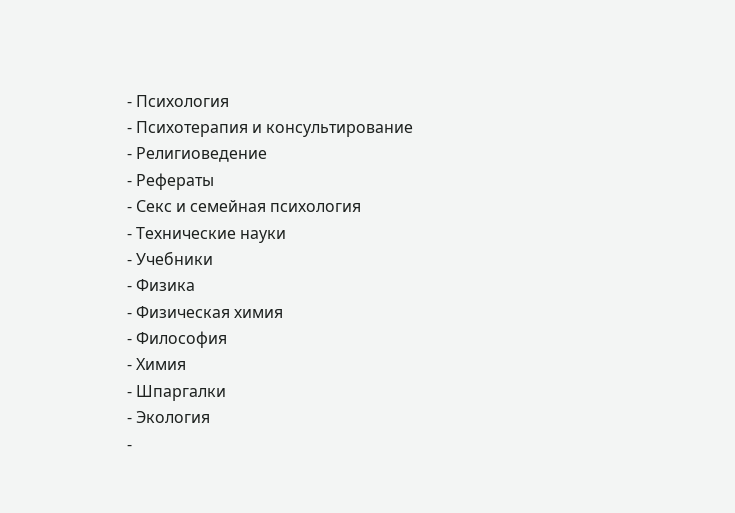- Психология
- Психотерапия и консультирование
- Религиоведение
- Рефераты
- Секс и семейная психология
- Технические науки
- Учебники
- Физика
- Физическая химия
- Философия
- Химия
- Шпаргалки
- Экология
-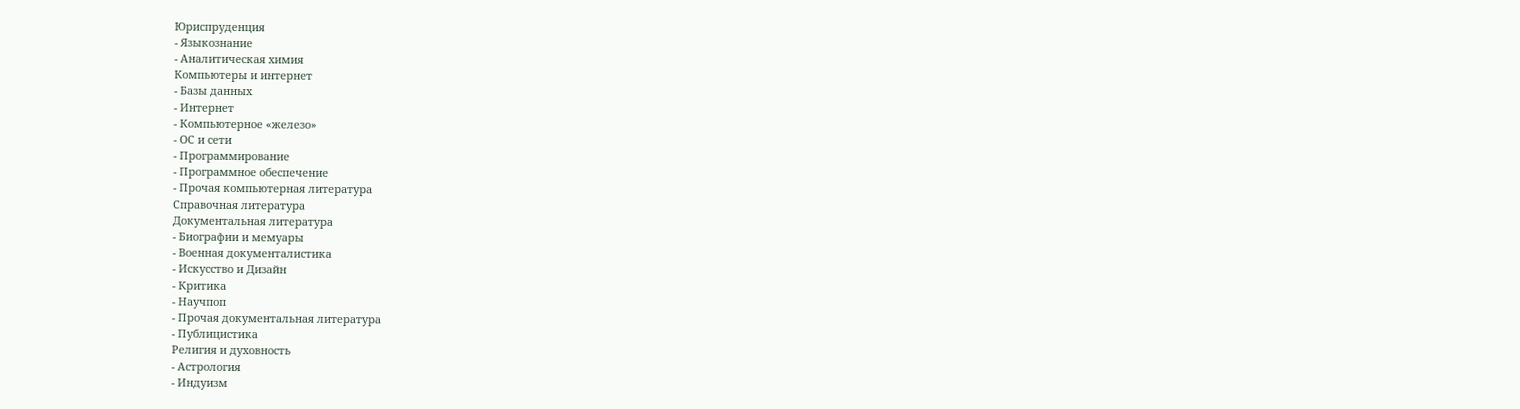Юриспруденция
- Языкознание
- Аналитическая химия
Компьютеры и интернет
- Базы данных
- Интернет
- Компьютерное «железо»
- ОС и сети
- Программирование
- Программное обеспечение
- Прочая компьютерная литература
Справочная литература
Документальная литература
- Биографии и мемуары
- Военная документалистика
- Искусство и Дизайн
- Критика
- Научпоп
- Прочая документальная литература
- Публицистика
Религия и духовность
- Астрология
- Индуизм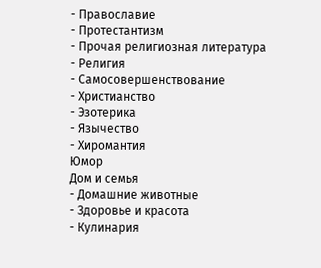- Православие
- Протестантизм
- Прочая религиозная литература
- Религия
- Самосовершенствование
- Христианство
- Эзотерика
- Язычество
- Хиромантия
Юмор
Дом и семья
- Домашние животные
- Здоровье и красота
- Кулинария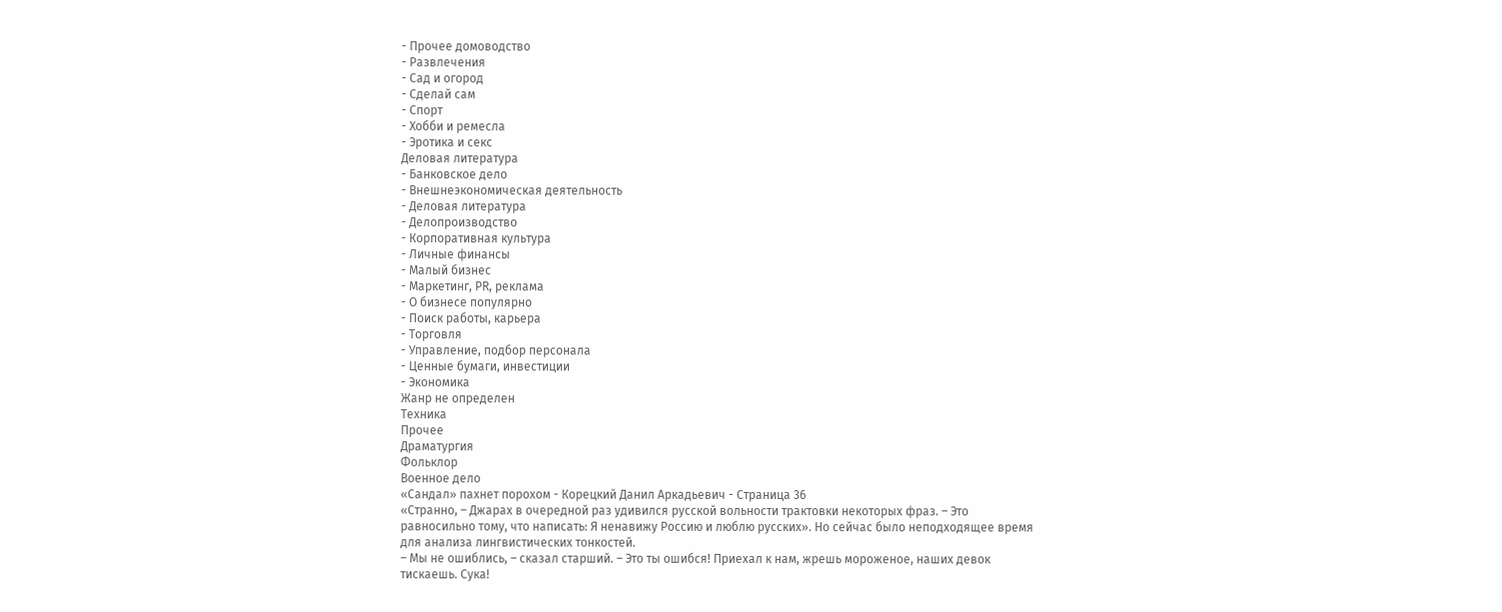- Прочее домоводство
- Развлечения
- Сад и огород
- Сделай сам
- Спорт
- Хобби и ремесла
- Эротика и секс
Деловая литература
- Банковское дело
- Внешнеэкономическая деятельность
- Деловая литература
- Делопроизводство
- Корпоративная культура
- Личные финансы
- Малый бизнес
- Маркетинг, PR, реклама
- О бизнесе популярно
- Поиск работы, карьера
- Торговля
- Управление, подбор персонала
- Ценные бумаги, инвестиции
- Экономика
Жанр не определен
Техника
Прочее
Драматургия
Фольклор
Военное дело
«Сандал» пахнет порохом - Корецкий Данил Аркадьевич - Страница 36
«Странно, – Джарах в очередной раз удивился русской вольности трактовки некоторых фраз. – Это равносильно тому, что написать: Я ненавижу Россию и люблю русских». Но сейчас было неподходящее время для анализа лингвистических тонкостей.
– Мы не ошиблись, – сказал старший. – Это ты ошибся! Приехал к нам, жрешь мороженое, наших девок тискаешь. Сука!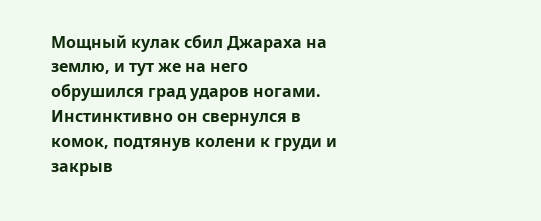Мощный кулак сбил Джараха на землю, и тут же на него обрушился град ударов ногами. Инстинктивно он свернулся в комок, подтянув колени к груди и закрыв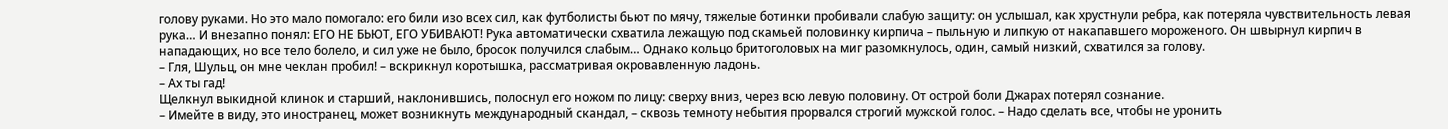голову руками. Но это мало помогало: его били изо всех сил, как футболисты бьют по мячу, тяжелые ботинки пробивали слабую защиту: он услышал, как хрустнули ребра, как потеряла чувствительность левая рука… И внезапно понял: ЕГО НЕ БЬЮТ, ЕГО УБИВАЮТ! Рука автоматически схватила лежащую под скамьей половинку кирпича – пыльную и липкую от накапавшего мороженого. Он швырнул кирпич в нападающих, но все тело болело, и сил уже не было, бросок получился слабым… Однако кольцо бритоголовых на миг разомкнулось, один, самый низкий, схватился за голову.
– Гля, Шульц, он мне чеклан пробил! – вскрикнул коротышка, рассматривая окровавленную ладонь.
– Ах ты гад!
Щелкнул выкидной клинок и старший, наклонившись, полоснул его ножом по лицу: сверху вниз, через всю левую половину. От острой боли Джарах потерял сознание.
– Имейте в виду, это иностранец, может возникнуть международный скандал, – сквозь темноту небытия прорвался строгий мужской голос. – Надо сделать все, чтобы не уронить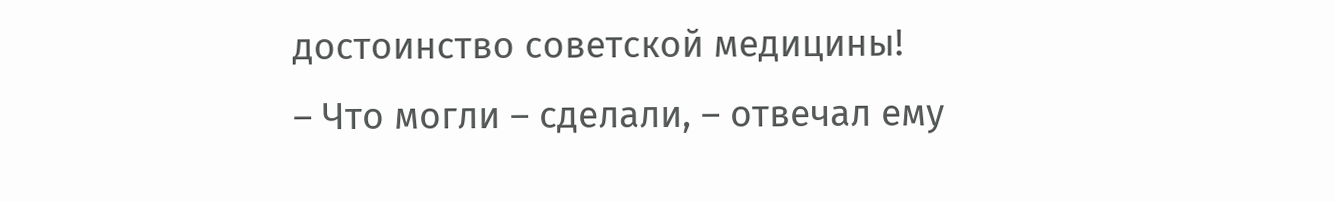достоинство советской медицины!
– Что могли – сделали, – отвечал ему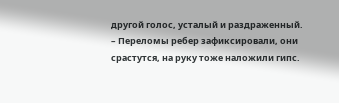другой голос, усталый и раздраженный. – Переломы ребер зафиксировали, они срастутся, на руку тоже наложили гипс.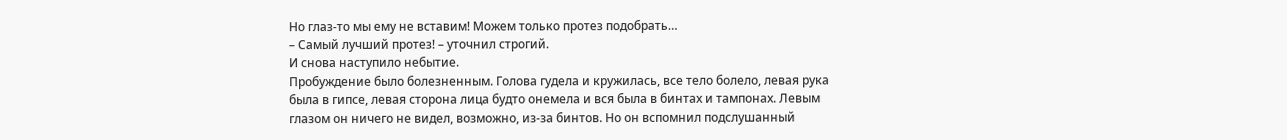Но глаз-то мы ему не вставим! Можем только протез подобрать…
– Самый лучший протез! – уточнил строгий.
И снова наступило небытие.
Пробуждение было болезненным. Голова гудела и кружилась, все тело болело, левая рука была в гипсе, левая сторона лица будто онемела и вся была в бинтах и тампонах. Левым глазом он ничего не видел, возможно, из-за бинтов. Но он вспомнил подслушанный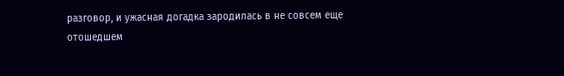разговор, и ужасная догадка зародилась в не совсем еще отошедшем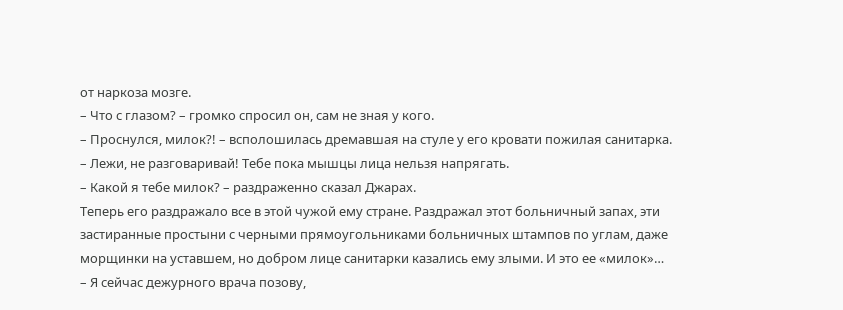от наркоза мозге.
– Что с глазом? – громко спросил он, сам не зная у кого.
– Проснулся, милок?! – всполошилась дремавшая на стуле у его кровати пожилая санитарка. – Лежи, не разговаривай! Тебе пока мышцы лица нельзя напрягать.
– Какой я тебе милок? – раздраженно сказал Джарах.
Теперь его раздражало все в этой чужой ему стране. Раздражал этот больничный запах, эти застиранные простыни с черными прямоугольниками больничных штампов по углам, даже морщинки на уставшем, но добром лице санитарки казались ему злыми. И это ее «милок»…
– Я сейчас дежурного врача позову,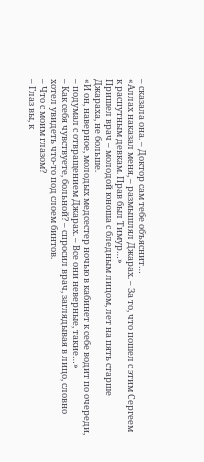– сказала она. – Доктор сам тебе объяснит…
«Аллах наказал меня, – размышлял Джарах. – За то, что пошел с этим Сергеем к распутным девкам. Прав был Тимур…»
Пришел врач – молодой юноша с бледным лицом, лет на пять старше Джараха, не больше.
«И он, наверное, молодых медсестер ночью в кабинет к себе водит по очереди, – подумал с отвращением Джарах. – Все они неверные, такие…»
– Как себя чувствуете, больной? – спросил врач, заглядывая в лицо, словно хотел увидеть что-то под слоем бинтов.
– Что с моим глазом?
– Глаз вы, к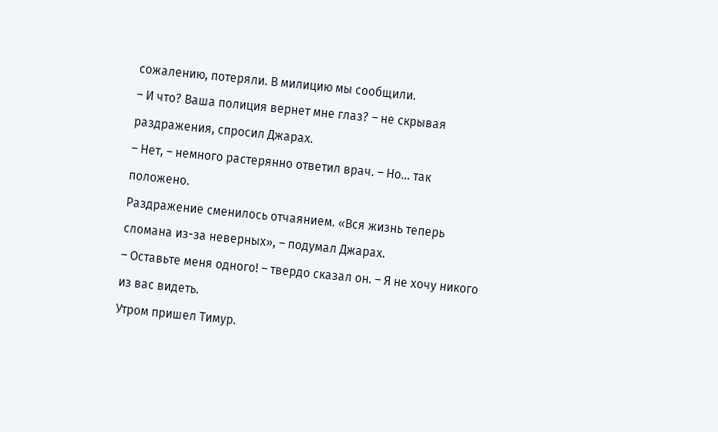сожалению, потеряли. В милицию мы сообщили.
– И что? Ваша полиция вернет мне глаз? – не скрывая раздражения, спросил Джарах.
– Нет, – немного растерянно ответил врач. – Но… так положено.
Раздражение сменилось отчаянием. «Вся жизнь теперь сломана из-за неверных», – подумал Джарах.
– Оставьте меня одного! – твердо сказал он. – Я не хочу никого из вас видеть.
Утром пришел Тимур.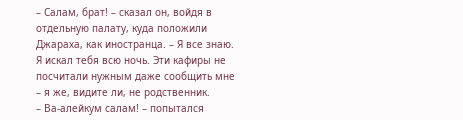– Салам, брат! – сказал он, войдя в отдельную палату, куда положили Джараха, как иностранца. – Я все знаю. Я искал тебя всю ночь. Эти кафиры не посчитали нужным даже сообщить мне – я же, видите ли, не родственник.
– Ва-алейкум салам! – попытался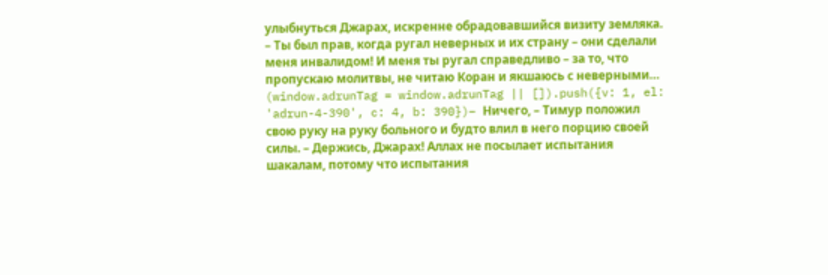улыбнуться Джарах, искренне обрадовавшийся визиту земляка. – Ты был прав, когда ругал неверных и их страну – они сделали меня инвалидом! И меня ты ругал справедливо – за то, что пропускаю молитвы, не читаю Коран и якшаюсь с неверными…
(window.adrunTag = window.adrunTag || []).push({v: 1, el: 'adrun-4-390', c: 4, b: 390})– Ничего, – Тимур положил свою руку на руку больного и будто влил в него порцию своей силы. – Держись, Джарах! Аллах не посылает испытания шакалам, потому что испытания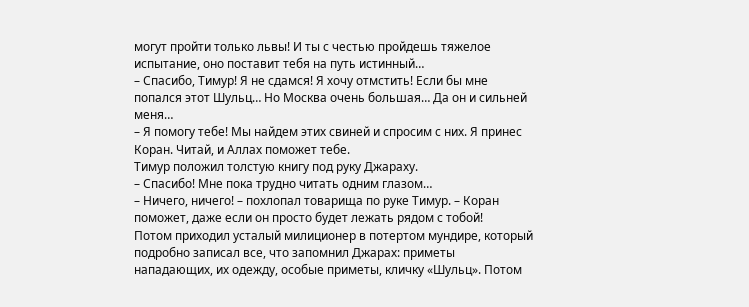могут пройти только львы! И ты с честью пройдешь тяжелое испытание, оно поставит тебя на путь истинный…
– Спасибо, Тимур! Я не сдамся! Я хочу отмстить! Если бы мне попался этот Шульц… Но Москва очень большая… Да он и сильней меня…
– Я помогу тебе! Мы найдем этих свиней и спросим с них. Я принес Коран. Читай, и Аллах поможет тебе.
Тимур положил толстую книгу под руку Джараху.
– Спасибо! Мне пока трудно читать одним глазом…
– Ничего, ничего! – похлопал товарища по руке Тимур. – Коран поможет, даже если он просто будет лежать рядом с тобой!
Потом приходил усталый милиционер в потертом мундире, который подробно записал все, что запомнил Джарах: приметы нападающих, их одежду, особые приметы, кличку «Шульц». Потом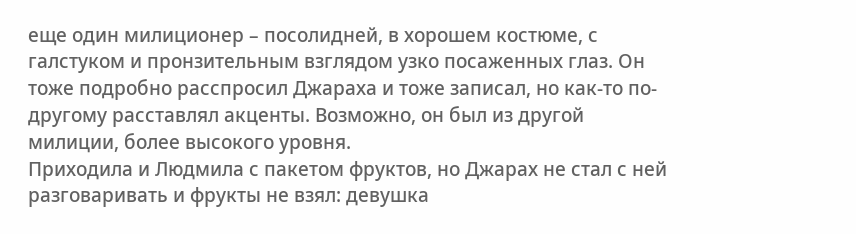еще один милиционер – посолидней, в хорошем костюме, с галстуком и пронзительным взглядом узко посаженных глаз. Он тоже подробно расспросил Джараха и тоже записал, но как-то по-другому расставлял акценты. Возможно, он был из другой милиции, более высокого уровня.
Приходила и Людмила с пакетом фруктов, но Джарах не стал с ней разговаривать и фрукты не взял: девушка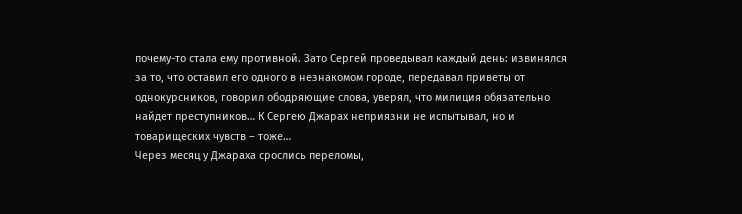почему-то стала ему противной. Зато Сергей проведывал каждый день: извинялся за то, что оставил его одного в незнакомом городе, передавал приветы от однокурсников, говорил ободряющие слова, уверял, что милиция обязательно найдет преступников… К Сергею Джарах неприязни не испытывал, но и товарищеских чувств – тоже…
Через месяц у Джараха срослись переломы,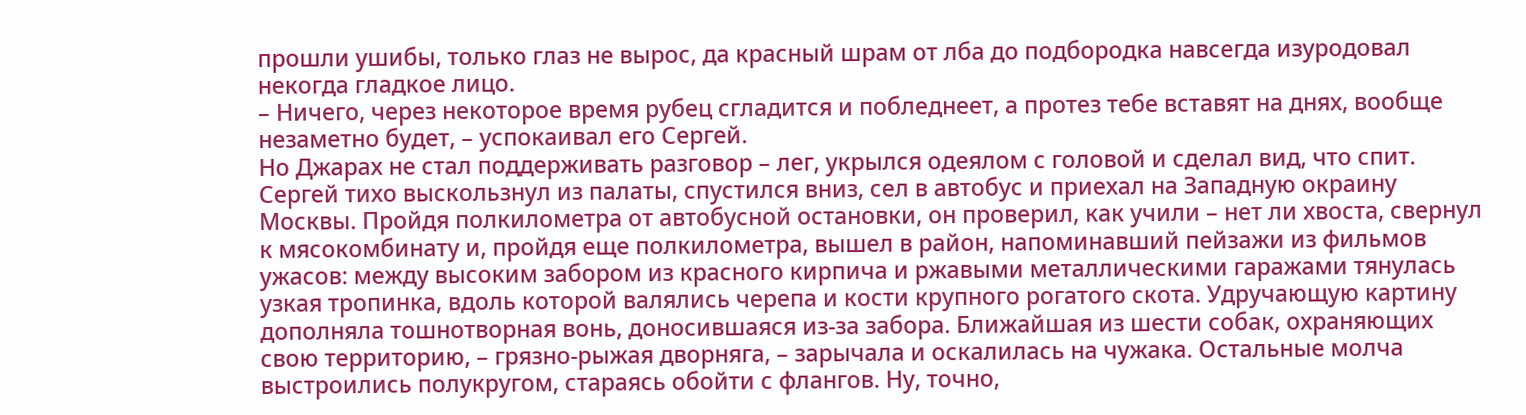прошли ушибы, только глаз не вырос, да красный шрам от лба до подбородка навсегда изуродовал некогда гладкое лицо.
– Ничего, через некоторое время рубец сгладится и побледнеет, а протез тебе вставят на днях, вообще незаметно будет, – успокаивал его Сергей.
Но Джарах не стал поддерживать разговор – лег, укрылся одеялом с головой и сделал вид, что спит.
Сергей тихо выскользнул из палаты, спустился вниз, сел в автобус и приехал на Западную окраину Москвы. Пройдя полкилометра от автобусной остановки, он проверил, как учили – нет ли хвоста, свернул к мясокомбинату и, пройдя еще полкилометра, вышел в район, напоминавший пейзажи из фильмов ужасов: между высоким забором из красного кирпича и ржавыми металлическими гаражами тянулась узкая тропинка, вдоль которой валялись черепа и кости крупного рогатого скота. Удручающую картину дополняла тошнотворная вонь, доносившаяся из-за забора. Ближайшая из шести собак, охраняющих свою территорию, – грязно-рыжая дворняга, – зарычала и оскалилась на чужака. Остальные молча выстроились полукругом, стараясь обойти с флангов. Ну, точно,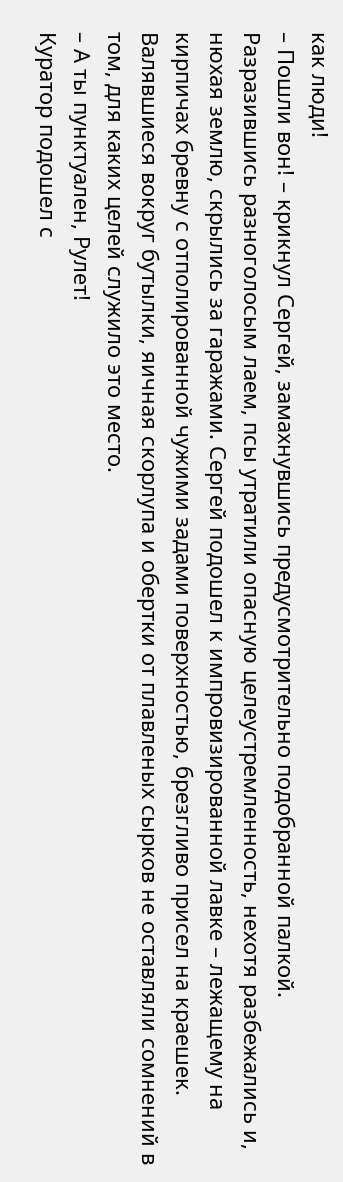как люди!
– Пошли вон! – крикнул Сергей, замахнувшись предусмотрительно подобранной палкой.
Разразившись разноголосым лаем, псы утратили опасную целеустремленность, нехотя разбежались и, нюхая землю, скрылись за гаражами. Сергей подошел к импровизированной лавке – лежащему на кирпичах бревну с отполированной чужими задами поверхностью, брезгливо присел на краешек. Валявшиеся вокруг бутылки, яичная скорлупа и обертки от плавленых сырков не оставляли сомнений в том, для каких целей служило это место.
– А ты пунктуален, Рулет!
Куратор подошел с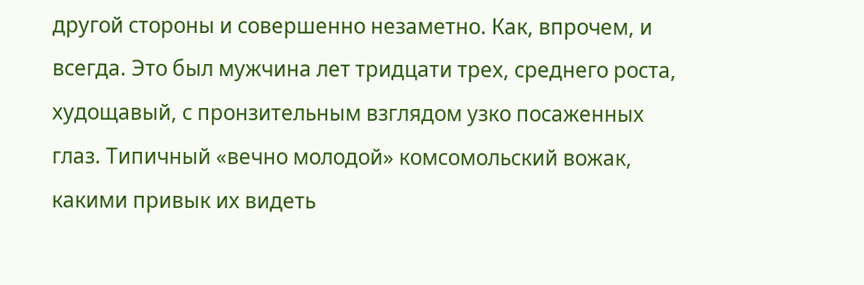другой стороны и совершенно незаметно. Как, впрочем, и всегда. Это был мужчина лет тридцати трех, среднего роста, худощавый, с пронзительным взглядом узко посаженных глаз. Типичный «вечно молодой» комсомольский вожак, какими привык их видеть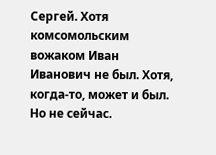Сергей. Хотя комсомольским вожаком Иван Иванович не был. Хотя, когда-то, может и был. Но не сейчас.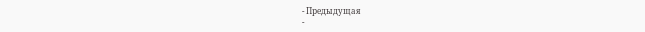- Предыдущая
-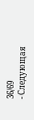36/69
- Следующая